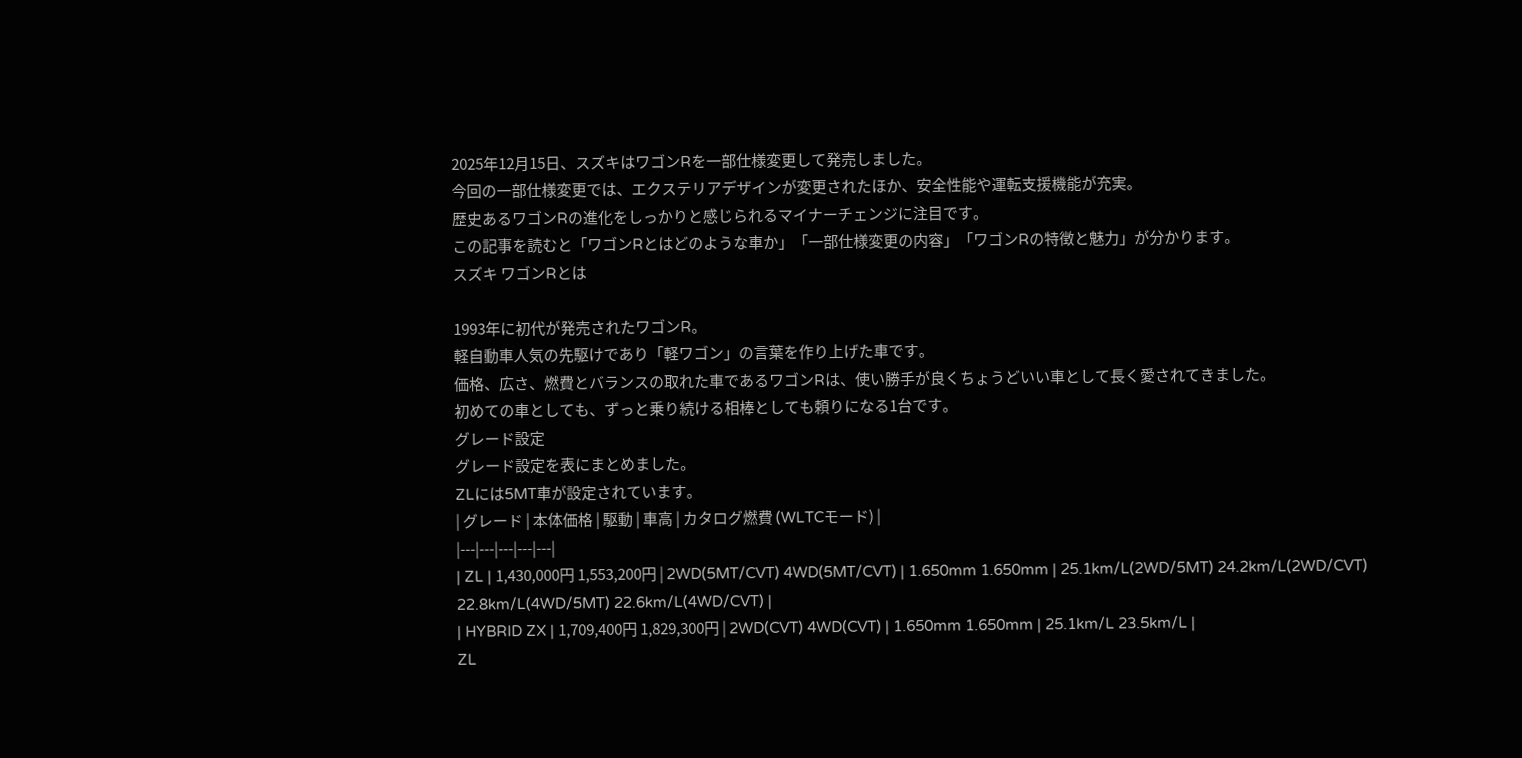2025年12月15日、スズキはワゴンRを一部仕様変更して発売しました。
今回の一部仕様変更では、エクステリアデザインが変更されたほか、安全性能や運転支援機能が充実。
歴史あるワゴンRの進化をしっかりと感じられるマイナーチェンジに注目です。
この記事を読むと「ワゴンRとはどのような車か」「一部仕様変更の内容」「ワゴンRの特徴と魅力」が分かります。
スズキ ワゴンRとは

1993年に初代が発売されたワゴンR。
軽自動車人気の先駆けであり「軽ワゴン」の言葉を作り上げた車です。
価格、広さ、燃費とバランスの取れた車であるワゴンRは、使い勝手が良くちょうどいい車として長く愛されてきました。
初めての車としても、ずっと乗り続ける相棒としても頼りになる1台です。
グレード設定
グレード設定を表にまとめました。
ZLには5MT車が設定されています。
| グレード | 本体価格 | 駆動 | 車高 | カタログ燃費 (WLTCモード) |
|---|---|---|---|---|
| ZL | 1,430,000円 1,553,200円 | 2WD(5MT/CVT) 4WD(5MT/CVT) | 1.650mm 1.650mm | 25.1km/L(2WD/5MT) 24.2km/L(2WD/CVT) 22.8km/L(4WD/5MT) 22.6km/L(4WD/CVT) |
| HYBRID ZX | 1,709,400円 1,829,300円 | 2WD(CVT) 4WD(CVT) | 1.650mm 1.650mm | 25.1km/L 23.5km/L |
ZL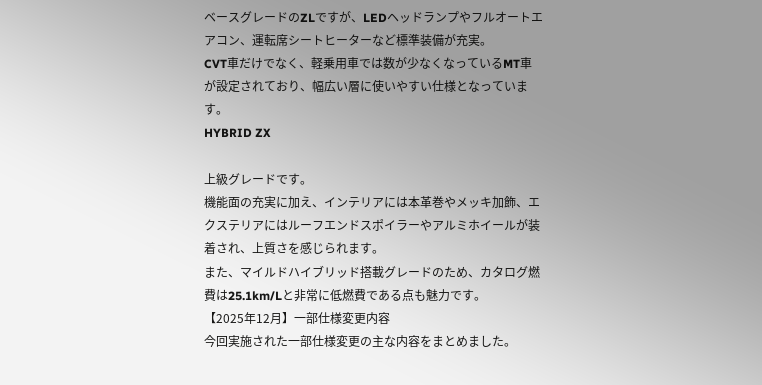ベースグレードのZLですが、LEDヘッドランプやフルオートエアコン、運転席シートヒーターなど標準装備が充実。
CVT車だけでなく、軽乗用車では数が少なくなっているMT車が設定されており、幅広い層に使いやすい仕様となっています。
HYBRID ZX

上級グレードです。
機能面の充実に加え、インテリアには本革巻やメッキ加飾、エクステリアにはルーフエンドスポイラーやアルミホイールが装着され、上質さを感じられます。
また、マイルドハイブリッド搭載グレードのため、カタログ燃費は25.1km/Lと非常に低燃費である点も魅力です。
【2025年12月】一部仕様変更内容
今回実施された一部仕様変更の主な内容をまとめました。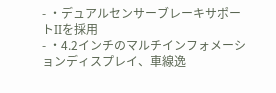- ・デュアルセンサーブレーキサポートIIを採用
- ・4.2インチのマルチインフォメーションディスプレイ、車線逸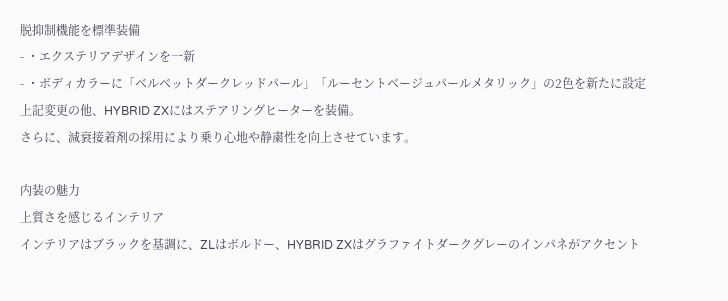脱抑制機能を標準装備
- ・エクステリアデザインを一新
- ・ボディカラーに「ベルベットダークレッドパール」「ルーセントベージュパールメタリック」の2色を新たに設定
上記変更の他、HYBRID ZXにはステアリングヒーターを装備。
さらに、減衰接着剤の採用により乗り心地や静粛性を向上させています。

内装の魅力
上質さを感じるインテリア
インテリアはブラックを基調に、ZLはボルドー、HYBRID ZXはグラファイトダークグレーのインパネがアクセント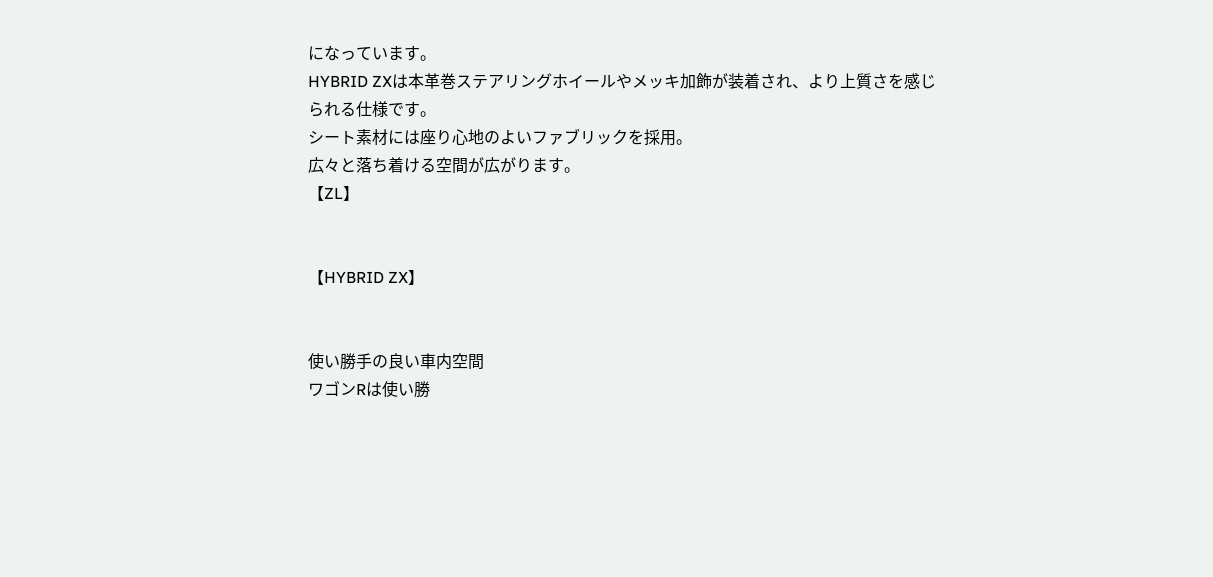になっています。
HYBRID ZXは本革巻ステアリングホイールやメッキ加飾が装着され、より上質さを感じられる仕様です。
シート素材には座り心地のよいファブリックを採用。
広々と落ち着ける空間が広がります。
【ZL】


【HYBRID ZX】


使い勝手の良い車内空間
ワゴンRは使い勝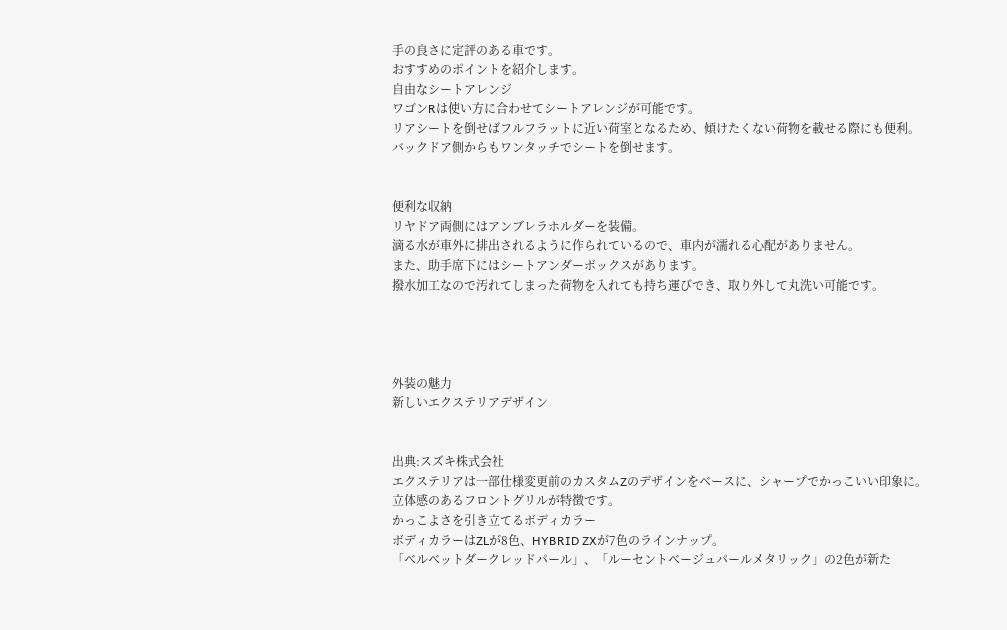手の良さに定評のある車です。
おすすめのポイントを紹介します。
自由なシートアレンジ
ワゴンRは使い方に合わせてシートアレンジが可能です。
リアシートを倒せばフルフラットに近い荷室となるため、傾けたくない荷物を載せる際にも便利。
バックドア側からもワンタッチでシートを倒せます。


便利な収納
リヤドア両側にはアンブレラホルダーを装備。
滴る水が車外に排出されるように作られているので、車内が濡れる心配がありません。
また、助手席下にはシートアンダーボックスがあります。
撥水加工なので汚れてしまった荷物を入れても持ち運びでき、取り外して丸洗い可能です。




外装の魅力
新しいエクステリアデザイン


出典:スズキ株式会社
エクステリアは一部仕様変更前のカスタムZのデザインをベースに、シャープでかっこいい印象に。
立体感のあるフロントグリルが特徴です。
かっこよさを引き立てるボディカラー
ボディカラーはZLが8色、HYBRID ZXが7色のラインナップ。
「ベルベットダークレッドパール」、「ルーセントベージュパールメタリック」の2色が新た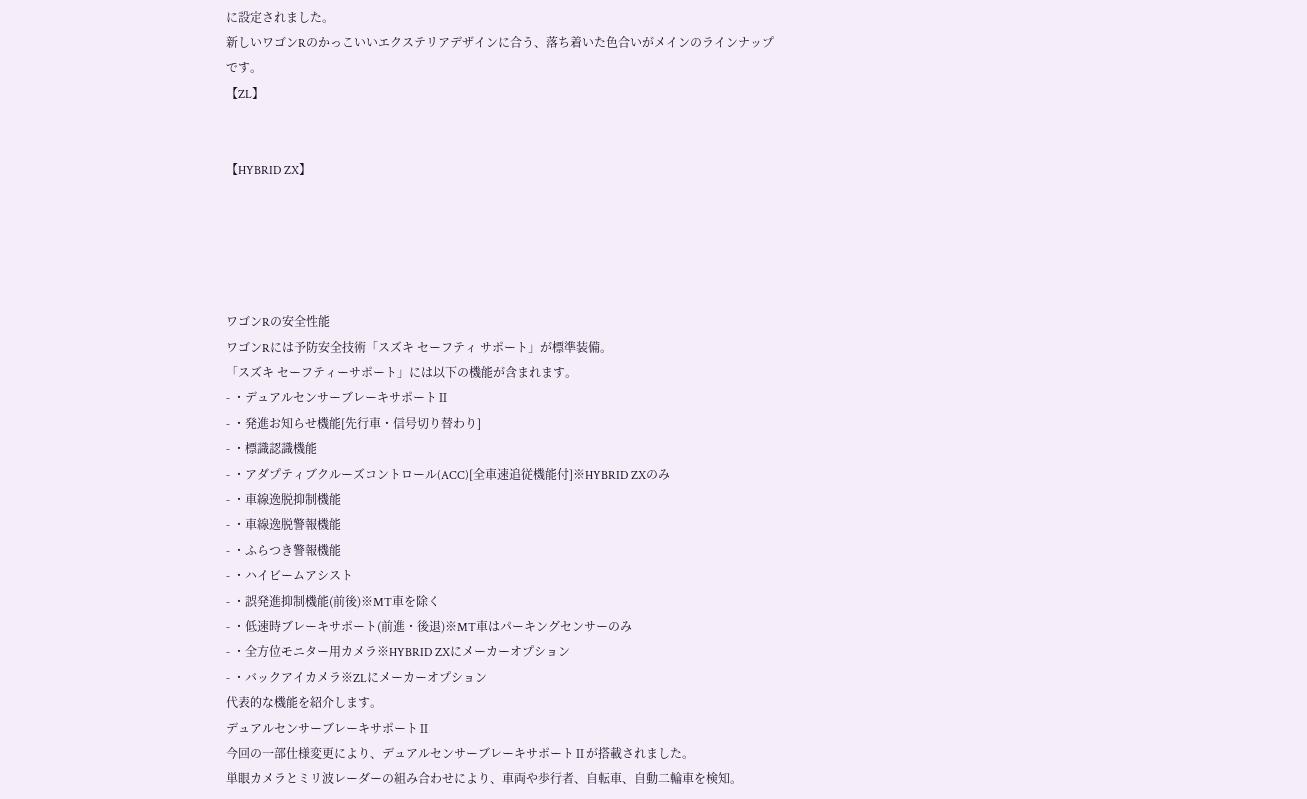に設定されました。
新しいワゴンRのかっこいいエクステリアデザインに合う、落ち着いた色合いがメインのラインナップです。
【ZL】


【HYBRID ZX】





ワゴンRの安全性能
ワゴンRには予防安全技術「スズキ セーフティ サポート」が標準装備。
「スズキ セーフティーサポート」には以下の機能が含まれます。
- ・デュアルセンサーブレーキサポートⅡ
- ・発進お知らせ機能[先行車・信号切り替わり]
- ・標識認識機能
- ・アダプティブクルーズコントロール(ACC)[全車速追従機能付]※HYBRID ZXのみ
- ・車線逸脱抑制機能
- ・車線逸脱警報機能
- ・ふらつき警報機能
- ・ハイビームアシスト
- ・誤発進抑制機能(前後)※MT車を除く
- ・低速時ブレーキサポート(前進・後退)※MT車はパーキングセンサーのみ
- ・全方位モニター用カメラ※HYBRID ZXにメーカーオプション
- ・バックアイカメラ※ZLにメーカーオプション
代表的な機能を紹介します。
デュアルセンサーブレーキサポートⅡ
今回の一部仕様変更により、デュアルセンサーブレーキサポートⅡが搭載されました。
単眼カメラとミリ波レーダーの組み合わせにより、車両や歩行者、自転車、自動二輪車を検知。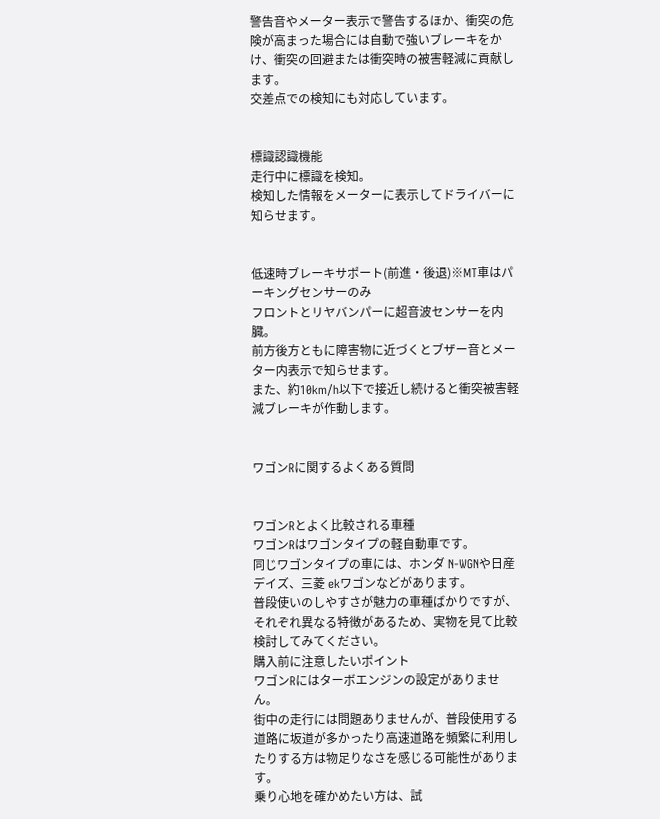警告音やメーター表示で警告するほか、衝突の危険が高まった場合には自動で強いブレーキをかけ、衝突の回避または衝突時の被害軽減に貢献します。
交差点での検知にも対応しています。


標識認識機能
走行中に標識を検知。
検知した情報をメーターに表示してドライバーに知らせます。


低速時ブレーキサポート(前進・後退)※MT車はパーキングセンサーのみ
フロントとリヤバンパーに超音波センサーを内臓。
前方後方ともに障害物に近づくとブザー音とメーター内表示で知らせます。
また、約10km/h以下で接近し続けると衝突被害軽減ブレーキが作動します。


ワゴンRに関するよくある質問


ワゴンRとよく比較される車種
ワゴンRはワゴンタイプの軽自動車です。
同じワゴンタイプの車には、ホンダ N-WGNや日産 デイズ、三菱 ekワゴンなどがあります。
普段使いのしやすさが魅力の車種ばかりですが、それぞれ異なる特徴があるため、実物を見て比較検討してみてください。
購入前に注意したいポイント
ワゴンRにはターボエンジンの設定がありません。
街中の走行には問題ありませんが、普段使用する道路に坂道が多かったり高速道路を頻繁に利用したりする方は物足りなさを感じる可能性があります。
乗り心地を確かめたい方は、試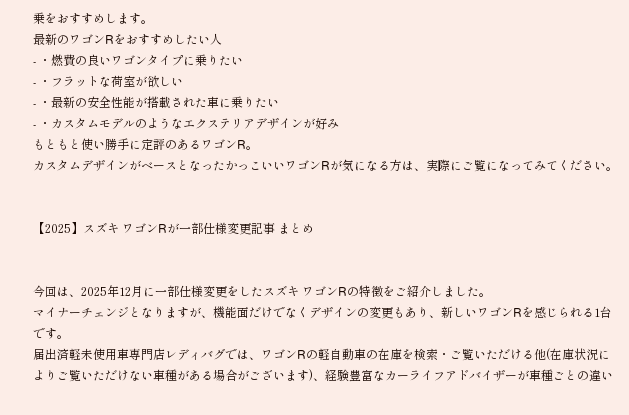乗をおすすめします。
最新のワゴンRをおすすめしたい人
- ・燃費の良いワゴンタイプに乗りたい
- ・フラットな荷室が欲しい
- ・最新の安全性能が搭載された車に乗りたい
- ・カスタムモデルのようなエクステリアデザインが好み
もともと使い勝手に定評のあるワゴンR。
カスタムデザインがベースとなったかっこいいワゴンRが気になる方は、実際にご覧になってみてください。


【2025】スズキ ワゴンRが一部仕様変更記事 まとめ


今回は、2025年12月に一部仕様変更をしたスズキ ワゴンRの特徴をご紹介しました。
マイナーチェンジとなりますが、機能面だけでなくデザインの変更もあり、新しいワゴンRを感じられる1台です。
届出済軽未使用車専門店レディバグでは、ワゴンRの軽自動車の在庫を検索・ご覧いただける他(在庫状況によりご覧いただけない車種がある場合がございます)、経験豊富なカーライフアドバイザーが車種ごとの違い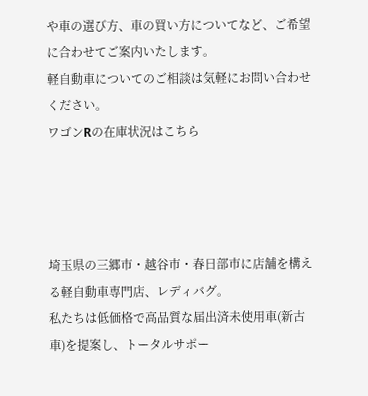や車の選び方、車の買い方についてなど、ご希望に合わせてご案内いたします。
軽自動車についてのご相談は気軽にお問い合わせください。
ワゴンRの在庫状況はこちら




埼玉県の三郷市・越谷市・春日部市に店舗を構える軽自動車専門店、レディバグ。
私たちは低価格で高品質な届出済未使用車(新古車)を提案し、トータルサポー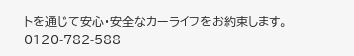トを通じて安心・安全なカーライフをお約束します。
0120-782-588